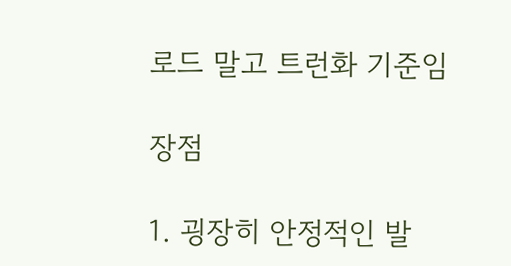로드 말고 트런화 기준임

장점

1. 굉장히 안정적인 발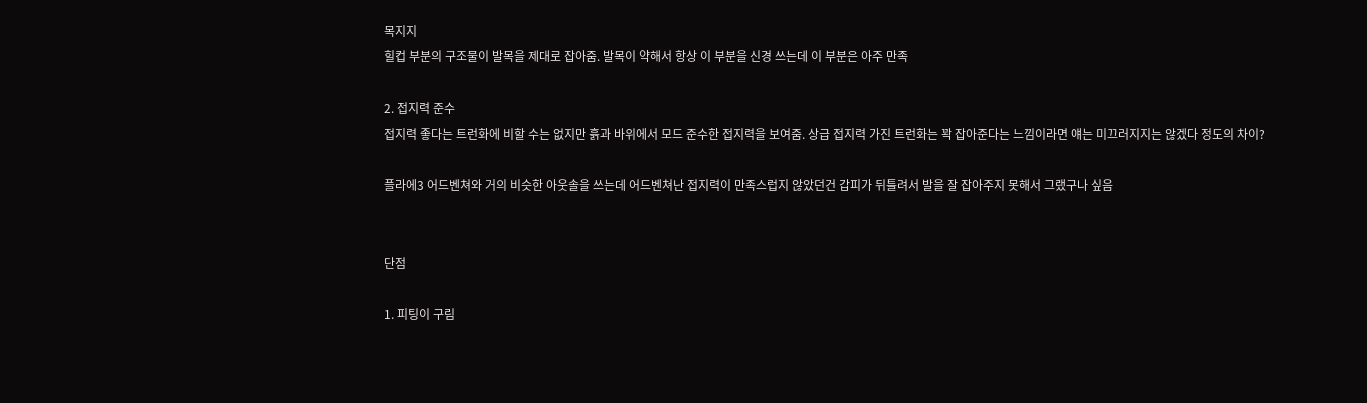목지지
힐컵 부분의 구조물이 발목을 제대로 잡아줌. 발목이 약해서 항상 이 부분을 신경 쓰는데 이 부분은 아주 만족

2. 접지력 준수
접지력 좋다는 트런화에 비할 수는 없지만 흙과 바위에서 모드 준수한 접지력을 보여줌. 상급 접지력 가진 트런화는 꽉 잡아준다는 느낌이라면 얘는 미끄러지지는 않겠다 정도의 차이?

플라에3 어드벤쳐와 거의 비슷한 아웃솔을 쓰는데 어드벤쳐난 접지력이 만족스럽지 않았던건 갑피가 뒤틀려서 발을 잘 잡아주지 못해서 그랬구나 싶음


단점

1. 피팅이 구림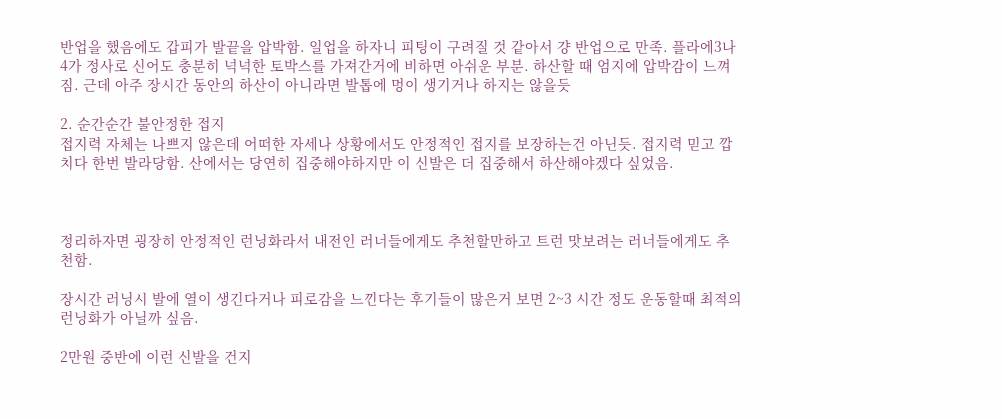반업을 했음에도 갑피가 발끝을 압박함. 일업을 하자니 피팅이 구려질 것 같아서 걍 반업으로 만족. 플라에3나 4가 정사로 신어도 충분히 넉넉한 토박스를 가져간거에 비하면 아쉬운 부분. 하산할 때 엄지에 압박감이 느껴짐. 근데 아주 장시간 동안의 하산이 아니라면 발톱에 멍이 생기거나 하지는 않을듯

2. 순간순간 불안정한 접지
접지력 자체는 나쁘지 않은데 어떠한 자세나 상황에서도 안정적인 접지를 보장하는건 아닌듯. 접지력 믿고 깝치다 한번 발라당함. 산에서는 당연히 집중해야하지만 이 신발은 더 집중해서 하산해야겠다 싶었음.



정리하자면 굉장히 안정적인 런닝화라서 내전인 러너들에게도 추천할만하고 트런 맛보려는 러너들에게도 추천함.

장시간 러닝시 발에 열이 생긴다거나 피로감을 느낀다는 후기들이 많은거 보면 2~3 시간 정도 운동할때 최적의 런닝화가 아닐까 싶음.

2만원 중반에 이런 신발을 건지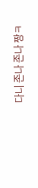다니 존나 존나 짱ㅋ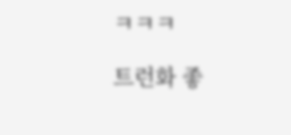ㅋㅋㅋ

트런화 좋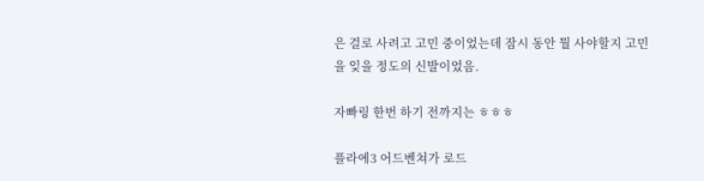은 걸로 사려고 고민 중이었는데 잠시 동안 뭘 사야할지 고민을 잊을 정도의 신발이었음.

자빠링 한번 하기 전까지는 ㅎㅎㅎ

플라에3 어드벤쳐가 로드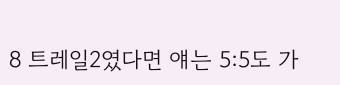8 트레일2였다면 얘는 5:5도 가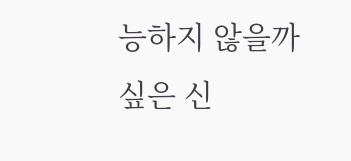능하지 않을까 싶은 신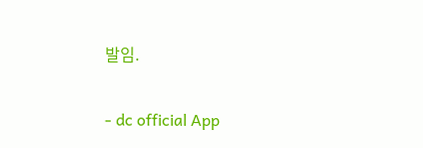발임.

- dc official App